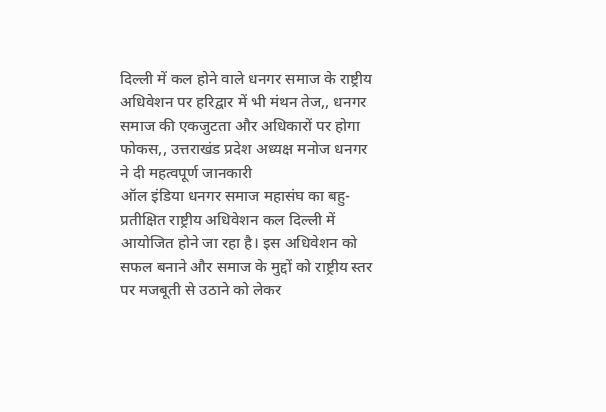दिल्ली में कल होने वाले धनगर समाज के राष्ट्रीय अधिवेशन पर हरिद्वार में भी मंथन तेज,, धनगर समाज की एकजुटता और अधिकारों पर होगा फोकस,, उत्तराखंड प्रदेश अध्यक्ष मनोज धनगर ने दी महत्वपूर्ण जानकारी
ऑल इंडिया धनगर समाज महासंघ का बहु-प्रतीक्षित राष्ट्रीय अधिवेशन कल दिल्ली में आयोजित होने जा रहा है। इस अधिवेशन को सफल बनाने और समाज के मुद्दों को राष्ट्रीय स्तर पर मजबूती से उठाने को लेकर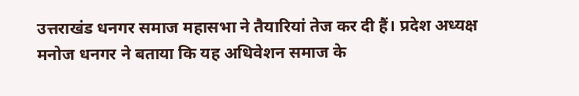उत्तराखंड धनगर समाज महासभा ने तैयारियां तेज कर दी हैं। प्रदेश अध्यक्ष मनोज धनगर ने बताया कि यह अधिवेशन समाज के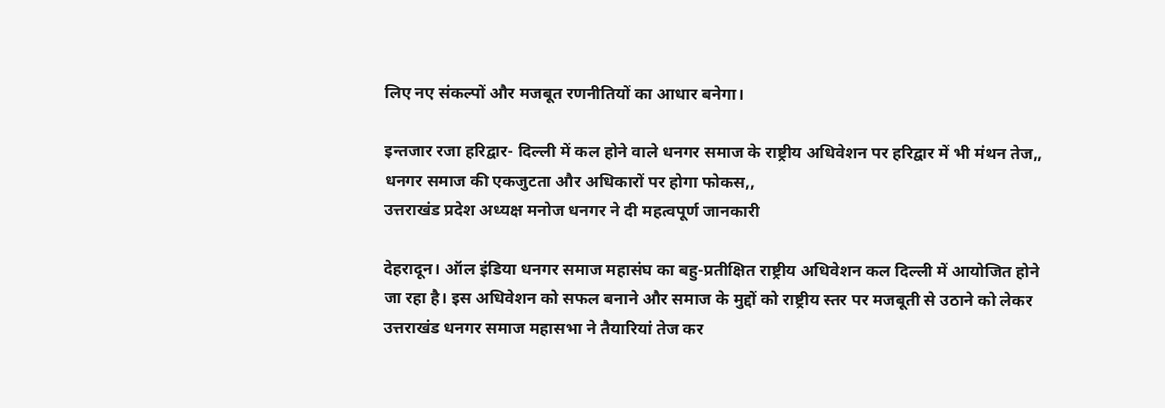लिए नए संकल्पों और मजबूत रणनीतियों का आधार बनेगा।

इन्तजार रजा हरिद्वार- दिल्ली में कल होने वाले धनगर समाज के राष्ट्रीय अधिवेशन पर हरिद्वार में भी मंथन तेज,,
धनगर समाज की एकजुटता और अधिकारों पर होगा फोकस,,
उत्तराखंड प्रदेश अध्यक्ष मनोज धनगर ने दी महत्वपूर्ण जानकारी

देहरादून। ऑल इंडिया धनगर समाज महासंघ का बहु-प्रतीक्षित राष्ट्रीय अधिवेशन कल दिल्ली में आयोजित होने जा रहा है। इस अधिवेशन को सफल बनाने और समाज के मुद्दों को राष्ट्रीय स्तर पर मजबूती से उठाने को लेकर उत्तराखंड धनगर समाज महासभा ने तैयारियां तेज कर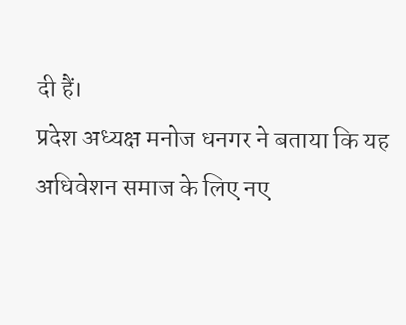दी हैं।
प्रदेश अध्यक्ष मनोज धनगर ने बताया कि यह अधिवेशन समाज के लिए नए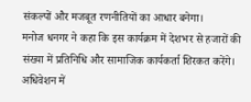संकल्पों और मजबूत रणनीतियों का आधार बनेगा।
मनोज धनगर ने कहा कि इस कार्यक्रम में देशभर से हजारों की संख्या में प्रतिनिधि और सामाजिक कार्यकर्ता शिरकत करेंगे। अधिवेशन में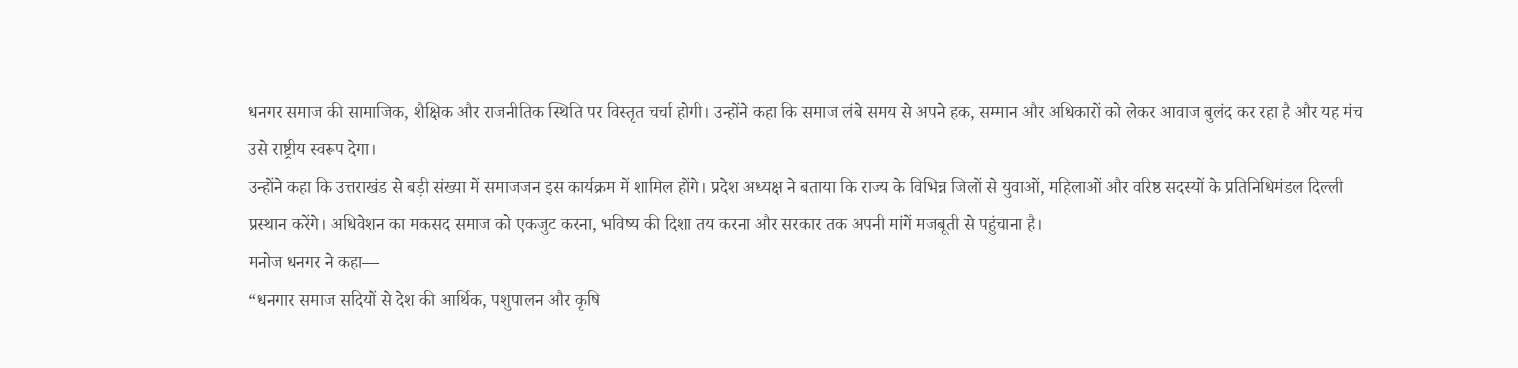धनगर समाज की सामाजिक, शैक्षिक और राजनीतिक स्थिति पर विस्तृत चर्चा होगी। उन्होंने कहा कि समाज लंबे समय से अपने हक, सम्मान और अधिकारों को लेकर आवाज बुलंद कर रहा है और यह मंच उसे राष्ट्रीय स्वरूप देगा।
उन्होंने कहा कि उत्तराखंड से बड़ी संख्या में समाजजन इस कार्यक्रम में शामिल होंगे। प्रदेश अध्यक्ष ने बताया कि राज्य के विभिन्न जिलों से युवाओं, महिलाओं और वरिष्ठ सदस्यों के प्रतिनिधिमंडल दिल्ली प्रस्थान करेंगे। अधिवेशन का मकसद समाज को एकजुट करना, भविष्य की दिशा तय करना और सरकार तक अपनी मांगें मजबूती से पहुंचाना है।
मनोज धनगर ने कहा—
“धनगार समाज सदियों से देश की आर्थिक, पशुपालन और कृषि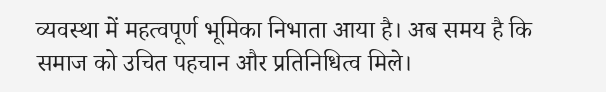व्यवस्था में महत्वपूर्ण भूमिका निभाता आया है। अब समय है कि समाज को उचित पहचान और प्रतिनिधित्व मिले।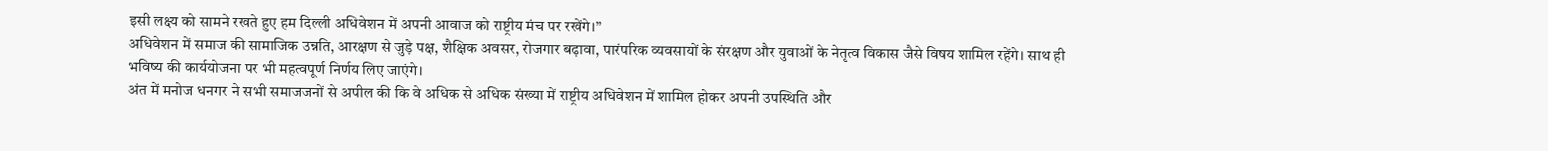इसी लक्ष्य को सामने रखते हुए हम दिल्ली अधिवेशन में अपनी आवाज को राष्ट्रीय मंच पर रखेंगे।”
अधिवेशन में समाज की सामाजिक उन्नति, आरक्षण से जुड़े पक्ष, शैक्षिक अवसर, रोजगार बढ़ावा, पारंपरिक व्यवसायों के संरक्षण और युवाओं के नेतृत्व विकास जैसे विषय शामिल रहेंगे। साथ ही भविष्य की कार्ययोजना पर भी महत्वपूर्ण निर्णय लिए जाएंगे।
अंत में मनोज धनगर ने सभी समाजजनों से अपील की कि वे अधिक से अधिक संख्या में राष्ट्रीय अधिवेशन में शामिल होकर अपनी उपस्थिति और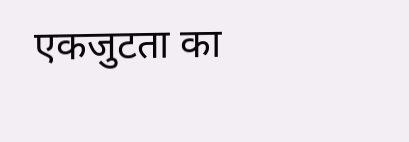एकजुटता का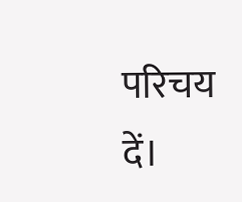परिचय दें।